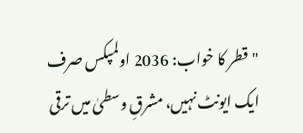"قطر کا خواب: 2036 اولمپکس صرف ایک ایونٹ نہیں، مشرقِ وسطیٰ میں ترقی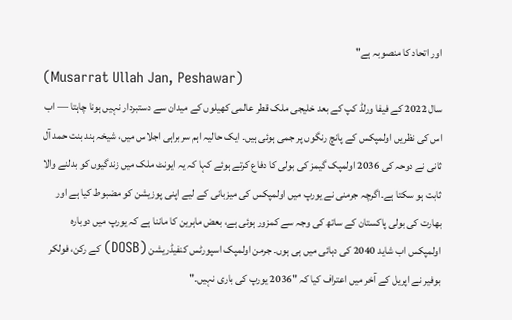اور اتحاد کا منصوبہ ہے"
(Musarrat Ullah Jan, Peshawar)
سال 2022 کے فیفا ورلڈ کپ کے بعد خلیجی ملک قطر عالمی کھیلوں کے میدان سے دستبردار نہیں ہونا چاہتا — اب اس کی نظریں اولمپکس کے پانچ رنگوں پر جمی ہوئی ہیں۔ ایک حالیہ اہم سربراہی اجلاس میں، شیخہ ہند بنت حمد آل ثانی نے دوحہ کی 2036 اولمپک گیمز کی بولی کا دفاع کرتے ہوئے کہا کہ یہ ایونٹ ملک میں زندگیوں کو بدلنے والا ثابت ہو سکتا ہے۔اگرچہ جرمنی نے یورپ میں اولمپکس کی میزبانی کے لیے اپنی پوزیشن کو مضبوط کیا ہے اور بھارت کی بولی پاکستان کے ساتھ کی وجہ سے کمزور ہوئی ہے، بعض ماہرین کا ماننا ہے کہ یورپ میں دوبارہ اولمپکس اب شاید 2040 کی دہائی میں ہی ہوں۔ جرمن اولمپک اسپورٹس کنفیڈریشن (DOSB) کے رکن، فولکر بوفیر نے اپریل کے آخر میں اعتراف کیا کہ "2036 یورپ کی باری نہیں۔"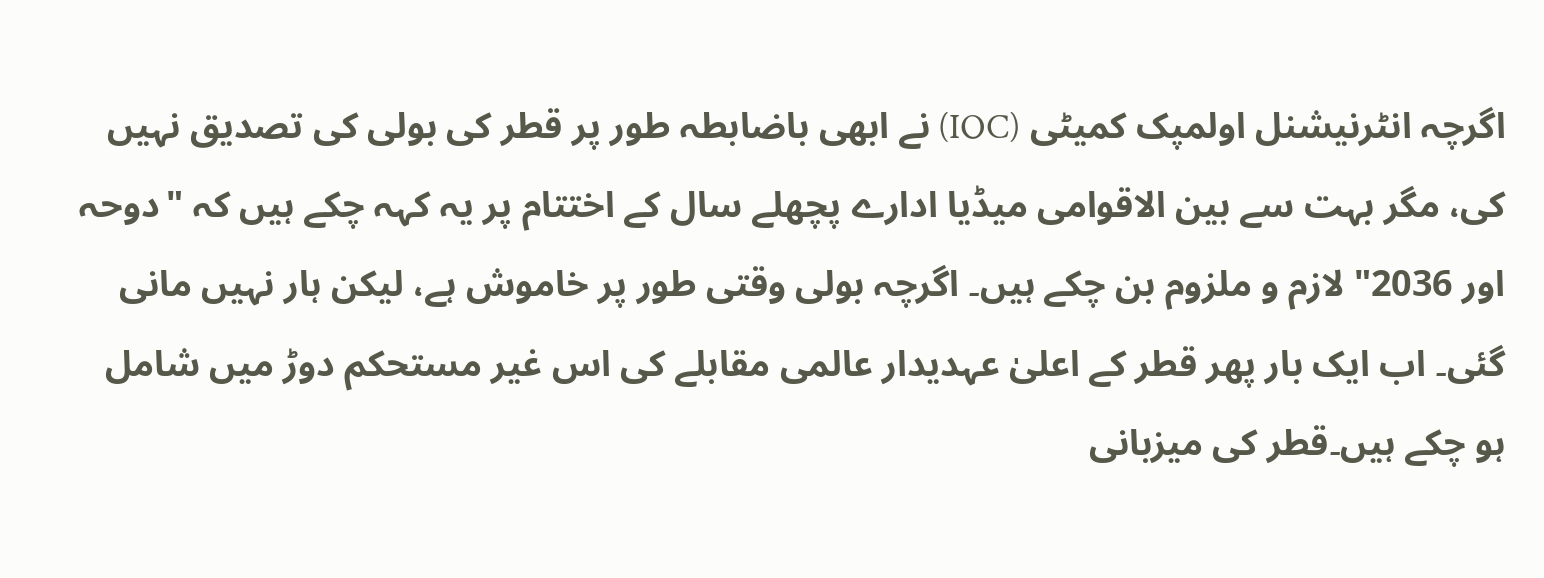اگرچہ انٹرنیشنل اولمپک کمیٹی (IOC) نے ابھی باضابطہ طور پر قطر کی بولی کی تصدیق نہیں کی، مگر بہت سے بین الاقوامی میڈیا ادارے پچھلے سال کے اختتام پر یہ کہہ چکے ہیں کہ "دوحہ اور 2036" لازم و ملزوم بن چکے ہیں۔ اگرچہ بولی وقتی طور پر خاموش ہے، لیکن ہار نہیں مانی گئی۔ اب ایک بار پھر قطر کے اعلیٰ عہدیدار عالمی مقابلے کی اس غیر مستحکم دوڑ میں شامل ہو چکے ہیں۔قطر کی میزبانی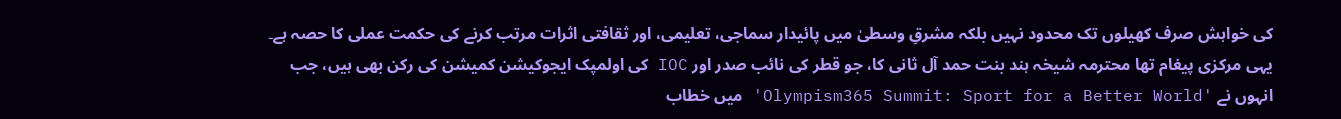کی خواہش صرف کھیلوں تک محدود نہیں بلکہ مشرقِ وسطیٰ میں پائیدار سماجی، تعلیمی، اور ثقافتی اثرات مرتب کرنے کی حکمت عملی کا حصہ ہے۔ یہی مرکزی پیغام تھا محترمہ شیخہ ہند بنت حمد آل ثانی کا، جو قطر کی نائب صدر اور IOC کی اولمپک ایجوکیشن کمیشن کی رکن بھی ہیں، جب انہوں نے 'Olympism365 Summit: Sport for a Better World' میں خطاب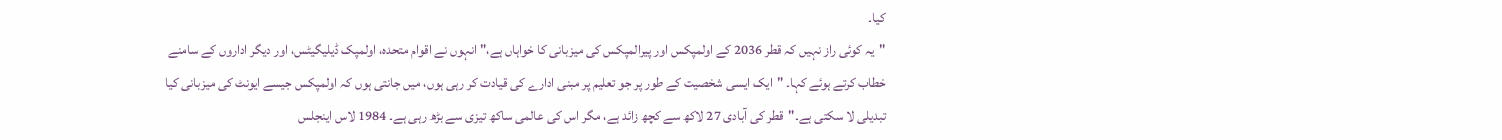کیا۔
"یہ کوئی راز نہیں کہ قطر 2036 کے اولمپکس اور پیرالمپکس کی میزبانی کا خواہاں ہے،" انہوں نے اقوام متحدہ، اولمپک ڈیلیگیٹس، اور دیگر اداروں کے سامنے خطاب کرتے ہوئے کہا۔ "ایک ایسی شخصیت کے طور پر جو تعلیم پر مبنی ادارے کی قیادت کر رہی ہوں، میں جانتی ہوں کہ اولمپکس جیسے ایونٹ کی میزبانی کیا تبدیلی لا سکتی ہے۔"قطر کی آبادی 27 لاکھ سے کچھ زائد ہے، مگر اس کی عالمی ساکھ تیزی سے بڑھ رہی ہے۔ 1984 لاس اینجلس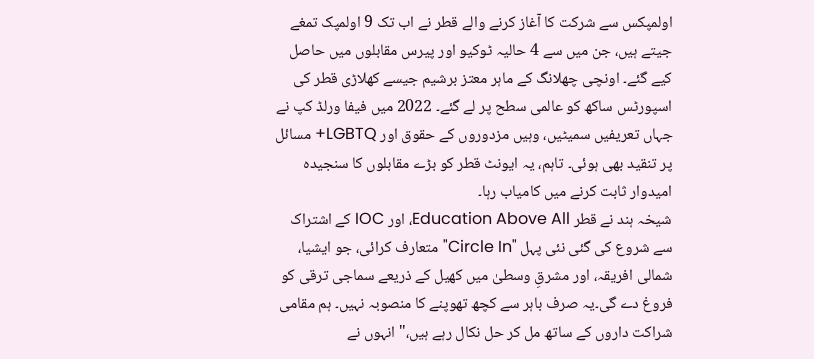اولمپکس سے شرکت کا آغاز کرنے والے قطر نے اب تک 9 اولمپک تمغے جیتے ہیں، جن میں سے 4 حالیہ ٹوکیو اور پیرس مقابلوں میں حاصل کیے گئے۔ اونچی چھلانگ کے ماہر معتز برشیم جیسے کھلاڑی قطر کی اسپورٹس ساکھ کو عالمی سطح پر لے گئے۔ 2022 میں فیفا ورلڈ کپ نے جہاں تعریفیں سمیٹیں، وہیں مزدوروں کے حقوق اور LGBTQ+ مسائل پر تنقید بھی ہوئی۔ تاہم، یہ ایونٹ قطر کو بڑے مقابلوں کا سنجیدہ امیدوار ثابت کرنے میں کامیاب رہا۔
شیخہ ہند نے قطر Education Above All، اور IOC کے اشتراک سے شروع کی گئی نئی پہل "Circle In" متعارف کرائی، جو ایشیا، شمالی افریقہ، اور مشرقِ وسطیٰ میں کھیل کے ذریعے سماجی ترقی کو فروغ دے گی۔یہ صرف باہر سے کچھ تھوپنے کا منصوبہ نہیں۔ ہم مقامی شراکت داروں کے ساتھ مل کر حل نکال رہے ہیں،" انہوں نے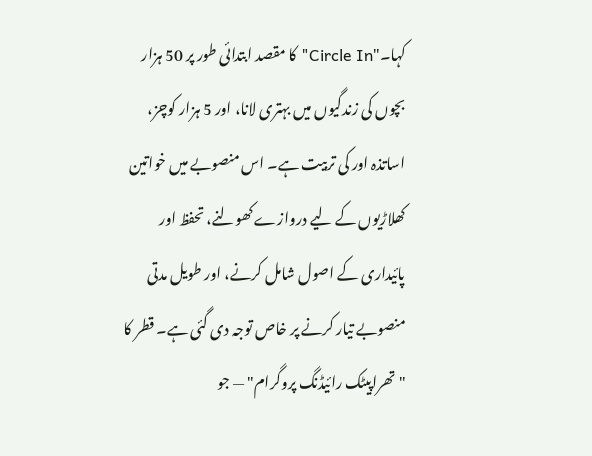کہا۔"Circle In" کا مقصد ابتدائی طور پر 50 ہزار بچوں کی زندگیوں میں بہتری لانا، اور 5 ہزار کوچز، اساتذہ اور کی تربیت ہے۔ اس منصوبے میں خواتین کھلاڑیوں کے لیے دروازے کھولنے، تحفظ اور پائیداری کے اصول شامل کرنے، اور طویل مدتی منصوبے تیار کرنے پر خاص توجہ دی گئی ہے۔ قطر کا "تھراپیٹک رائیڈنگ پروگرام" — جو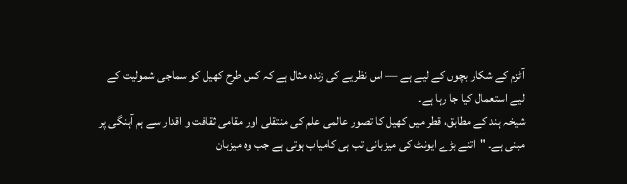آٹزم کے شکار بچوں کے لیے ہے — اس نظریے کی زندہ مثال ہے کہ کس طرح کھیل کو سماجی شمولیت کے لیے استعمال کیا جا رہا ہے۔
شیخہ ہند کے مطابق، قطر میں کھیل کا تصور عالمی علم کی منتقلی اور مقامی ثقافت و اقدار سے ہم آہنگی پر مبنی ہے۔ "اتنے بڑے ایونٹ کی میزبانی تب ہی کامیاب ہوتی ہے جب وہ میزبان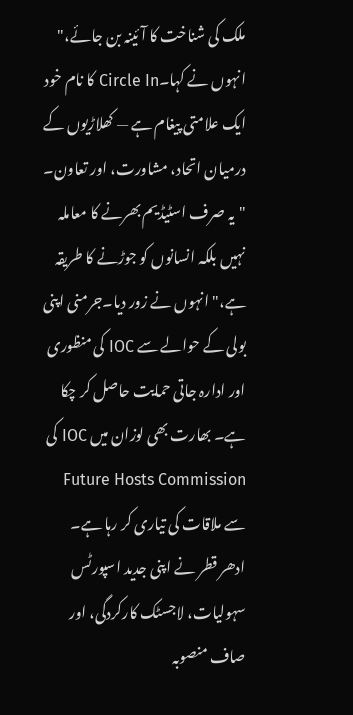ملک کی شناخت کا آئینہ بن جائے،" انہوں نے کہا۔Circle In کا نام خود ایک علامتی پیغام ہے — کھلاڑیوں کے درمیان اتحاد، مشاورت، اور تعاون۔ "یہ صرف اسٹیڈیم بھرنے کا معاملہ نہیں بلکہ انسانوں کو جوڑنے کا طریقہ ہے،" انہوں نے زور دیا۔جرمنی اپنی بولی کے حوالے سے IOC کی منظوری اور ادارہ جاتی حمایت حاصل کر چکا ہے۔ بھارت بھی لوزان میں IOC کی Future Hosts Commission سے ملاقات کی تیاری کر رہا ہے۔ ادھر قطر نے اپنی جدید اسپورٹس سہولیات، لاجسٹک کارکردگی، اور صاف منصوبہ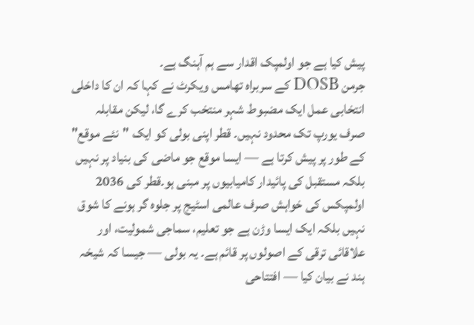پیش کیا ہے جو اولمپک اقدار سے ہم آہنگ ہے۔
جرمن DOSB کے سربراہ تھامس ویکرٹ نے کہا کہ ان کا داخلی انتخابی عمل ایک مضبوط شہر منتخب کرے گا، لیکن مقابلہ صرف یورپ تک محدود نہیں۔ قطر اپنی بولی کو ایک "نئے موقع" کے طور پر پیش کرتا ہے — ایسا موقع جو ماضی کی بنیاد پر نہیں بلکہ مستقبل کی پائیدار کامیابیوں پر مبنی ہو۔قطر کی 2036 اولمپکس کی خواہش صرف عالمی اسٹیج پر جلوہ گر ہونے کا شوق نہیں بلکہ ایک ایسا وڑن ہے جو تعلیم، سماجی شمولیت، اور علاقائی ترقی کے اصولوں پر قائم ہے۔ یہ بولی — جیسا کہ شیخہ ہند نے بیان کیا — افتتاحی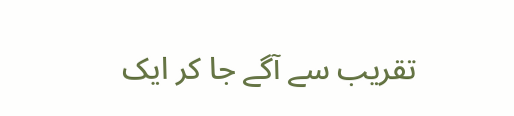تقریب سے آگے جا کر ایک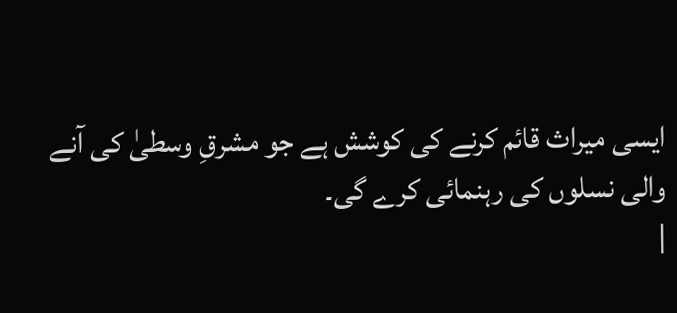ایسی میراث قائم کرنے کی کوشش ہے جو مشرقِ وسطیٰ کی آنے والی نسلوں کی رہنمائی کرے گی۔
|